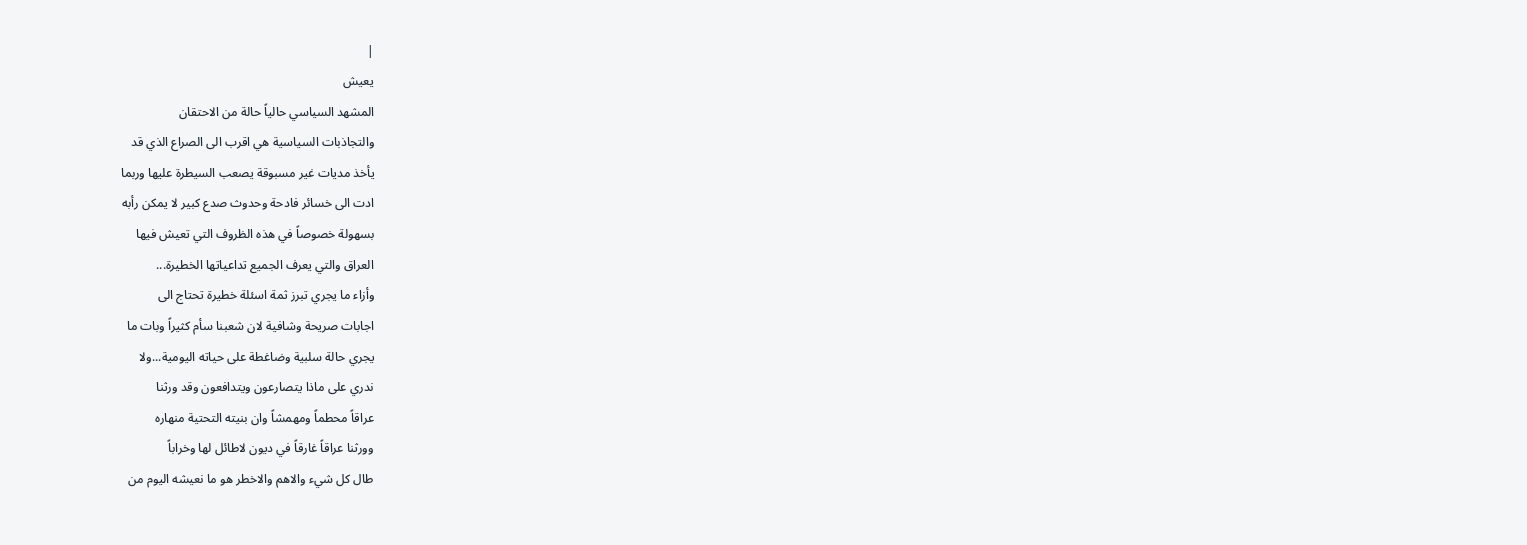|
يعيش
المشهد السياسي حالياً حالة من الاحتقان
والتجاذبات السياسية هي اقرب الى الصراع الذي قد
يأخذ مديات غير مسبوقة يصعب السيطرة عليها وربما
ادت الى خسائر فادحة وحدوث صدع كبير لا يمكن رأبه
بسهولة خصوصاً في هذه الظروف التي تعيش فيها
العراق والتي يعرف الجميع تداعياتها الخطيرة...
وأزاء ما يجري تبرز ثمة اسئلة خطيرة تحتاج الى
اجابات صريحة وشافية لان شعبنا سأم كثيراً وبات ما
يجري حالة سلبية وضاغطة على حياته اليومية...ولا
ندري على ماذا يتصارعون ويتدافعون وقد ورثنا
عراقاً محطماً ومهمشاً وان بنيته التحتية منهاره
وورثنا عراقاً غارقاً في ديون لاطائل لها وخراباً
طال كل شيء والاهم والاخطر هو ما نعيشه اليوم من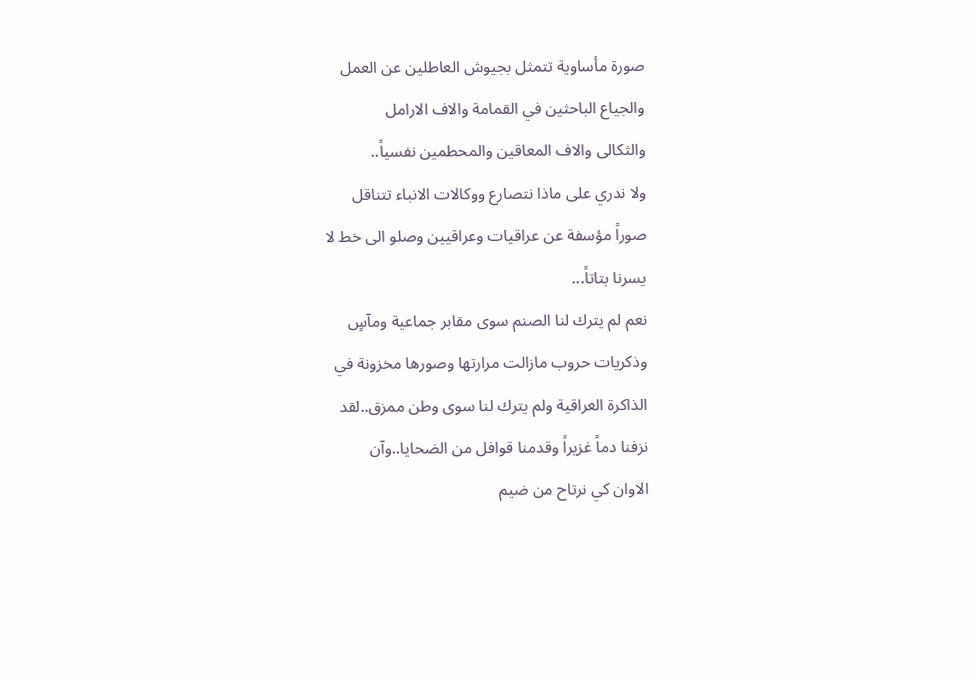صورة مأساوية تتمثل بجيوش العاطلين عن العمل
والجياع الباحثين في القمامة والاف الارامل
والثكالى والاف المعاقين والمحطمين نفسياً..
ولا ندري على ماذا نتصارع ووكالات الانباء تتناقل
صوراً مؤسفة عن عراقيات وعراقيين وصلو الى خط لا
يسرنا بتاتاً...
نعم لم يترك لنا الصنم سوى مقابر جماعية ومآسٍ
وذكريات حروب مازالت مرارتها وصورها مخزونة في
الذاكرة العراقية ولم يترك لنا سوى وطن ممزق..لقد
نزفنا دماً غزيراً وقدمنا قوافل من الضحايا..وآن
الاوان كي نرتاح من ضيم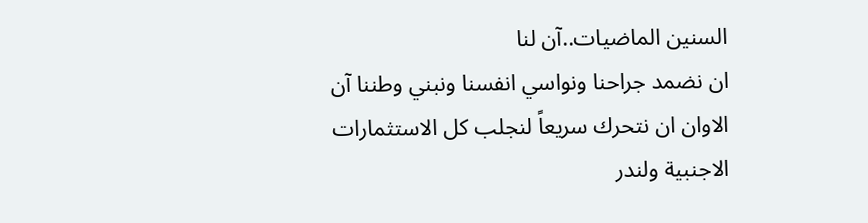السنين الماضيات..آن لنا
ان نضمد جراحنا ونواسي انفسنا ونبني وطننا آن
الاوان ان نتحرك سريعاً لنجلب كل الاستثمارات
الاجنبية ولندر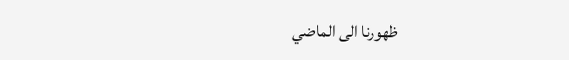ظهورنا الى الماضي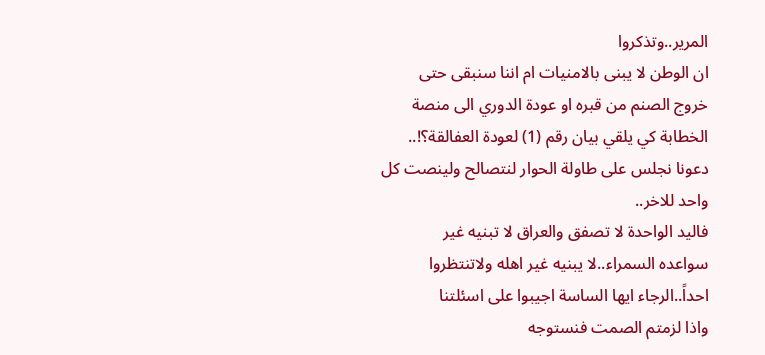المرير..وتذكروا
ان الوطن لا يبنى بالامنيات ام اننا سنبقى حتى
خروج الصنم من قبره او عودة الدوري الى منصة
الخطابة كي يلقي بيان رقم (1) لعودة العفالقة؟!..
دعونا نجلس على طاولة الحوار لنتصالح ولينصت كل
واحد للاخر..
فاليد الواحدة لا تصفق والعراق لا تبنيه غير
سواعده السمراء..لا يبنيه غير اهله ولاتنتظروا
احداً..الرجاء ايها الساسة اجيبوا على اسئلتنا
واذا لزمتم الصمت فنستوجه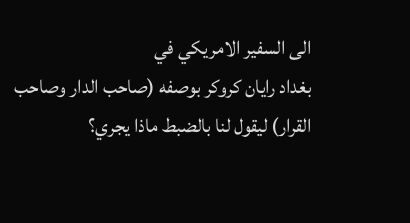الى السفير الامريكي في
بغداد رايان كروكر بوصفه (صاحب الدار وصاحب
القرار) ليقول لنا بالضبط ماذا يجري؟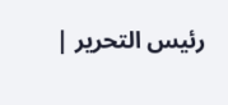رئيس التحرير |